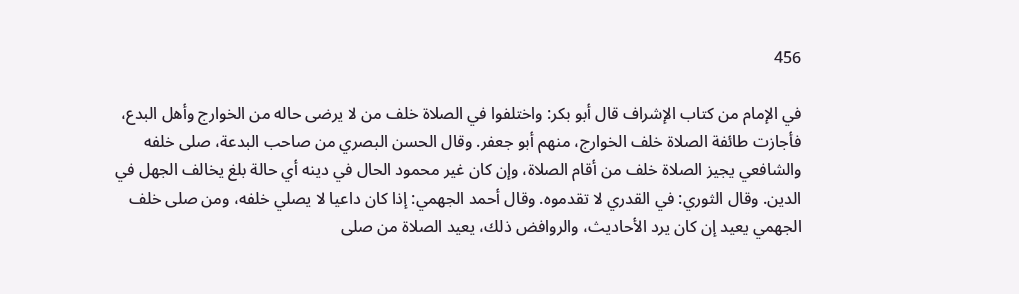456

في الإمام من كتاب الإشراف قال أبو بكر: واختلفوا في الصلاة خلف من لا يرضى حاله من الخوارج وأهل البدع، فأجازت طائفة الصلاة خلف الخوارج، منهم أبو جعفر. وقال الحسن البصري من صاحب البدعة، صلى خلفه والشافعي يجيز الصلاة خلف من أقام الصلاة، وإن كان غير محمود الحال في دينه أي حالة بلغ يخالف الجهل في الدين. وقال الثوري: في القدري لا تقدموه. وقال أحمد الجهمي: إذا كان داعيا لا يصلي خلفه، ومن صلى خلف الجهمي يعيد إن كان يرد الأحاديث، والروافض ذلك، يعيد الصلاة من صلى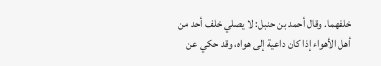خلفهما. وقال أحمد بن حنبل: لا يصلي خلف أحد من أهل الأهواء إذا كان داعية إلى هواه، وقد حكي عن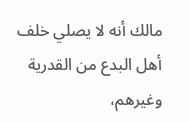مالك أنه لا يصلي خلف أهل البدع من القدرية وغيرهم،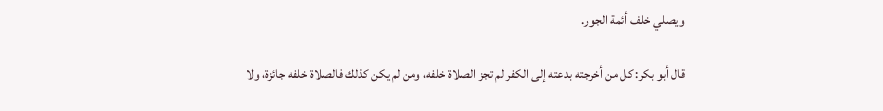ويصلي خلف أئمة الجور.

قال أبو بكر: كل من أخرجته بدعته إلى الكفر لم تجز الصلاة خلفه، ومن لم يكن كذلك فالصلاة خلفه جائزة، ولا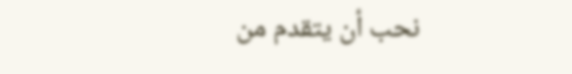نحب أن يتقدم من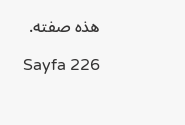هذه صفته.

Sayfa 226